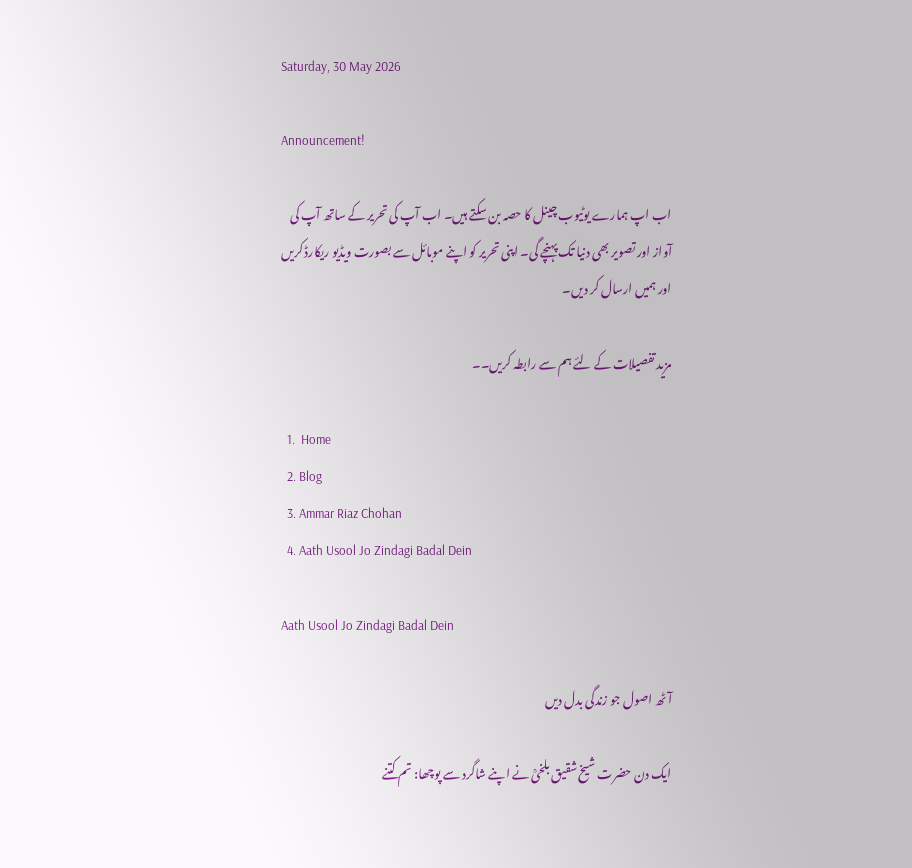Saturday, 30 May 2026

Announcement!

اب اپ ہمارے یوٹیوب چینل کا حصہ بن سکتے ہیں۔ اب آپ کی تحریر کے ساتھ آپ کی آواز اور تصویر بھی دنیا تک پہنچے گی۔ اپنی تحریر کو اپنے موبائل سے بصورت ویڈیو ریکارڈ کریں اور ہمیں ارسال کر دیں۔

مزید تفصیلات کے لئے ہم سے رابطہ کریں۔۔

  1.  Home
  2. Blog
  3. Ammar Riaz Chohan
  4. Aath Usool Jo Zindagi Badal Dein

Aath Usool Jo Zindagi Badal Dein

آٹھ اصول جو زندگی بدل دیں

ایک دن حضرت شیخ شقیق بلخیؒ نے اپنے شاگرد سے پوچھا: تم کتنے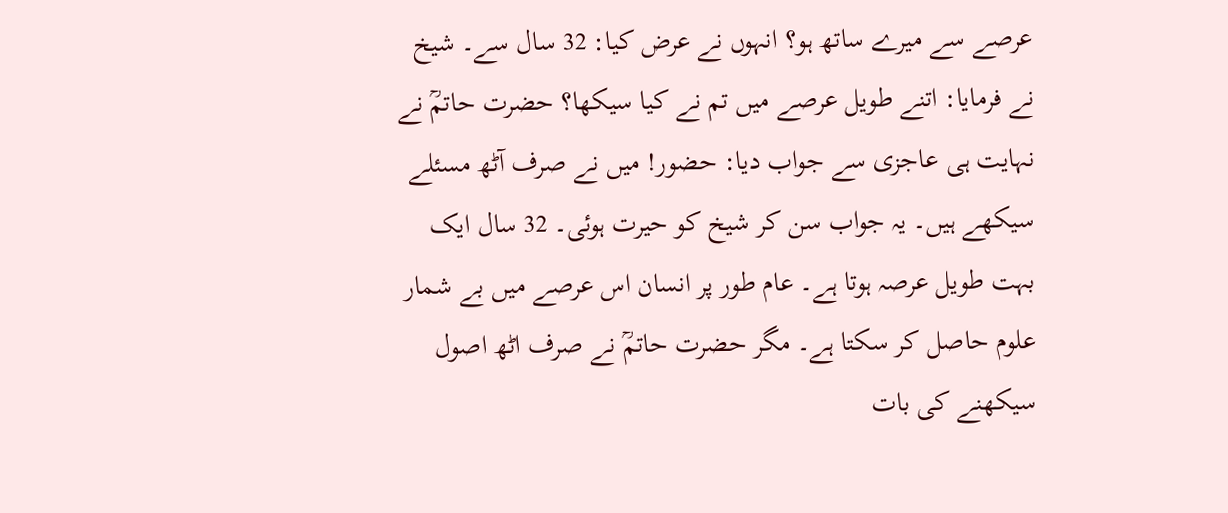عرصے سے میرے ساتھ ہو؟ انہوں نے عرض کیا: 32 سال سے۔ شیخ نے فرمایا: اتنے طویل عرصے میں تم نے کیا سیکھا؟ حضرت حاتمؒ نے نہایت ہی عاجزی سے جواب دیا: حضور! میں نے صرف آٹھ مسئلے سیکھے ہیں۔ یہ جواب سن کر شیخ کو حیرت ہوئی۔ 32 سال ایک بہت طویل عرصہ ہوتا ہے۔ عام طور پر انسان اس عرصے میں بے شمار علوم حاصل کر سکتا ہے۔ مگر حضرت حاتمؒ نے صرف اٹھ اصول سیکھنے کی بات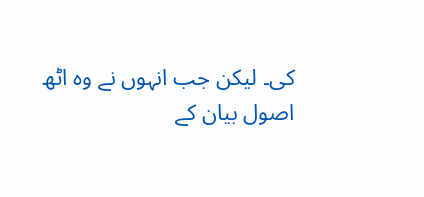کی۔ لیکن جب انہوں نے وہ اٹھ اصول بیان کے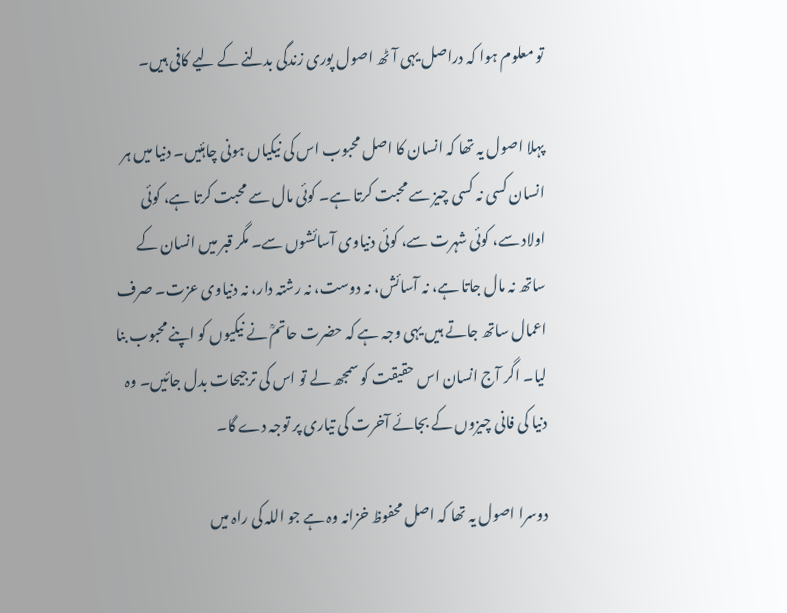تو معلوم ہوا کہ دراصل یہی آٹھ اصول پوری زندگی بدلنے کے لیے کافی ہیں۔

پہلا اصول یہ تھا کہ انسان کا اصل محبوب اس کی نیکیاں ہونی چاہئیں۔ دنیا میں ہر انسان کسی نہ کسی چیز سے محبت کرتا ہے۔ کوئی مال سے محبت کرتا ہے، کوئی اولاد سے، کوئی شہرت سے، کوئی دنیاوی آسائشوں سے۔ مگر قبر میں انسان کے ساتھ نہ مال جاتا ہے، نہ آسائش، نہ دوست، نہ رشتہ دار، نہ دنیاوی عزت۔ صرف اعمال ساتھ جاتے ہیں یہی وجہ ہے کہ حضرت حاتمؒ نے نیکیوں کو اپنے محبوب بنا لیا۔ اگر آج انسان اس حقیقت کو سمجھ لے تو اس کی ترجیحات بدل جائیں۔ وہ دنیا کی فانی چیزوں کے بجائے آخرت کی تیاری پر توجہ دے گا۔

دوسرا اصول یہ تھا کہ اصل محفوظ خزانہ وہ ہے جو اللہ کی راہ میں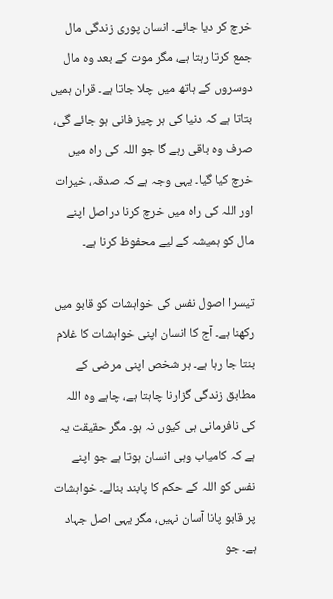خرچ کر دیا جائے۔ انسان پوری زندگی مال جمع کرتا رہتا ہے، مگر موت کے بعد وہ مال دوسروں کے ہاتھ میں چلا جاتا ہے۔ قران ہمیں بتاتا ہے کہ دنیا کی ہر چیز فانی ہو جائے گی، صرف وہ باقی رہے گا جو اللہ کی راہ میں خرچ کیا گیا۔ یہی وجہ ہے کہ صدقہ، خیرات اور اللہ کی راہ میں خرچ کرنا دراصل اپنے مال کو ہمیشہ کے لیے محفوظ کرنا ہے۔

تیسرا اصول نفس کی خواہشات کو قابو میں رکھنا ہے۔ آج کا انسان اپنی خواہشات کا غلام بنتا جا رہا ہے۔ ہر شخص اپنی مرضی کے مطابق زندگی گزارنا چاہتا ہے، چاہے وہ اللہ کی نافرمانی ہی کیوں نہ ہو۔ مگر حقیقت یہ ہے کہ کامیاب وہی انسان ہوتا ہے جو اپنے نفس کو اللہ کے حکم کا پابند بنالے۔ خواہشات پر قابو پانا آسان نہیں، مگر یہی اصل جہاد ہے۔ جو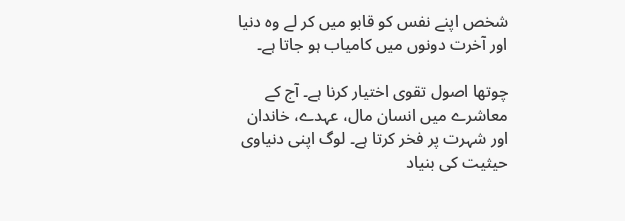شخص اپنے نفس کو قابو میں کر لے وہ دنیا اور آخرت دونوں میں کامیاب ہو جاتا ہے۔

چوتھا اصول تقوی اختیار کرنا ہے۔ آج کے معاشرے میں انسان مال، عہدے، خاندان اور شہرت پر فخر کرتا ہے۔ لوگ اپنی دنیاوی حیثیت کی بنیاد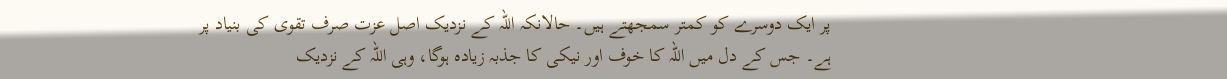پر ایک دوسرے کو کمتر سمجھتے ہیں۔ حالانکہ اللہ کے نزدیک اصل عزت صرف تقوی کی بنیاد پر ہے۔ جس کے دل میں اللہ کا خوف اور نیکی کا جذبہ زیادہ ہوگا، وہی اللہ کے نزدیک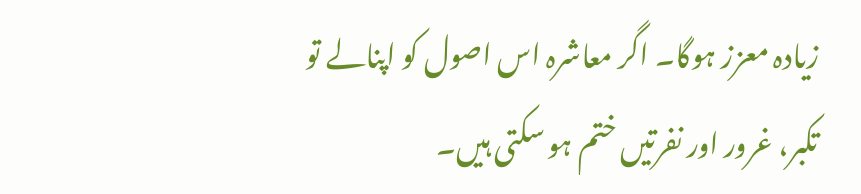زیادہ معزز ہوگا۔ اگر معاشرہ اس اصول کو اپنالے تو تکبر، غرور اور نفرتیں ختم ہو سکتی ہیں۔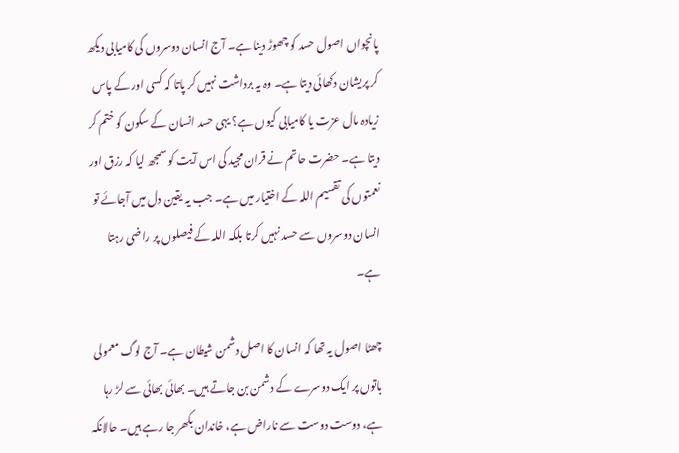پانچواں اصول حسد کو چھوڑ دینا ہے۔ آج انسان دوسروں کی کامیابی دیکھ کر پریشان دکھائی دیتا ہے۔ وہ یہ برداشت نہیں کر پاتا کہ کسی اور کے پاس زیادہ مال عزت یا کامیابی کیوں ہے؟ یہی حسد انسان کے سکون کو ختم کر دیتا ہے۔ حضرت حاتم نے قران مجید کی اس آیت کو سمجھ لیا کہ رزق اور نعمتوں کی تقسیم اللہ کے اختیار میں ہے۔ جب یہ یقین دل میں آجائے تو انسان دوسروں سے حسد نہیں کرتا بلکہ اللہ کے فیصلوں پر راضی رہتا ہے۔

چھٹا اصول یہ تھا کہ انسان کا اصل دشمن شیطان ہے۔ آج لوگ معمولی باتوں پر ایک دوسرے کے دشمن بن جاتے ہیں۔ بھائی بھائی سے لڑ رہا ہے، دوست دوست سے ناراض ہے، خاندان بکھر جا رہے ہیں۔ حالانکہ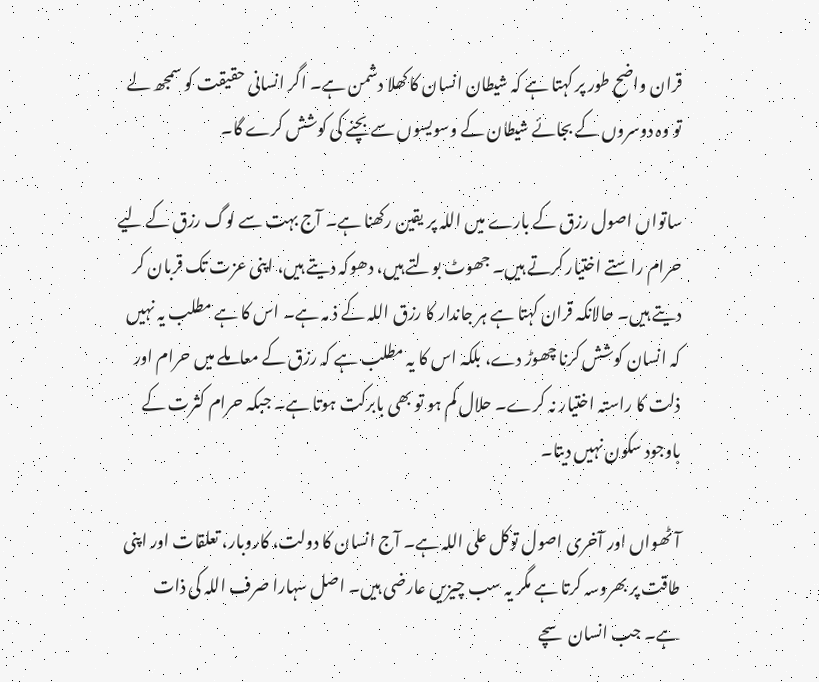قران واضح طور پر کہتا ہے کہ شیطان انسان کا کھلا دشمن ہے۔ اگر انسانی حقیقت کو سمجھ لے تو وہ دوسروں کے بجائے شیطان کے وسویسوں سے بچنے کی کوشش کرے گا۔

ساتواں اصول رزق کے بارے میں اللہ پر یقین رکھنا ہے۔ آج بہت سے لوگ رزق کے لیے حرام راستے اختیار کرتے ہیں۔ جھوٹ بولتے ہیں، دھوکہ دیتے ہیں، اپنی عزت تک قربان کر دیتے ہیں۔ حالانکہ قران کہتا ہے ہر جاندار کا رزق اللہ کے ذ مہ ہے۔ اس کا ہے مطلب یہ نہیں کہ انسان کوشش کرنا چھوڑ دے، بلکہ اس کا یہ مطلب ہے کہ رزق کے معاملے میں حرام اور ذلت کا راستہ اختیار نہ کرے۔ حلال کم ہو تو بھی بابرکت ہوتا ہے۔ جبکہ حرام کثرت کے باوجود سکون نہیں دیتا۔

آٹھواں اور آخری اصول توکل علی اللہ ہے۔ آج انسان کا دولت، کاروبار، تعلقات اور اپنی طاقت پر بھروسہ کرتا ہے مگر یہ سب چیزیں عارضی ہیں۔ اصل سہارا صرف اللہ کی ذات ہے۔ جب انسان سچے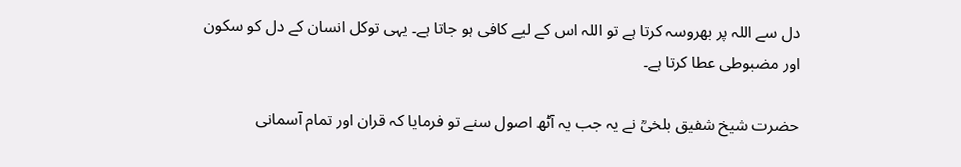دل سے اللہ پر بھروسہ کرتا ہے تو اللہ اس کے لیے کافی ہو جاتا ہے۔ یہی توکل انسان کے دل کو سکون اور مضبوطی عطا کرتا ہے۔

حضرت شیخ شفیق بلخیؒ نے یہ جب یہ آٹھ اصول سنے تو فرمایا کہ قران اور تمام آسمانی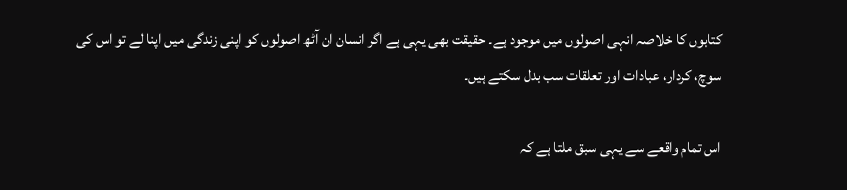کتابوں کا خلاصہ انہی اصولوں میں موجود ہے۔ حقیقت بھی یہی ہے اگر انسان ان آٹھ اصولوں کو اپنی زندگی میں اپنا لے تو اس کی سوچ، کردار، عبادات اور تعلقات سب بدل سکتے ہیں۔

اس تمام واقعے سے یہی سبق ملتا ہے کہ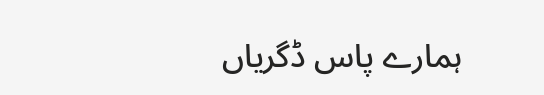ہمارے پاس ڈگریاں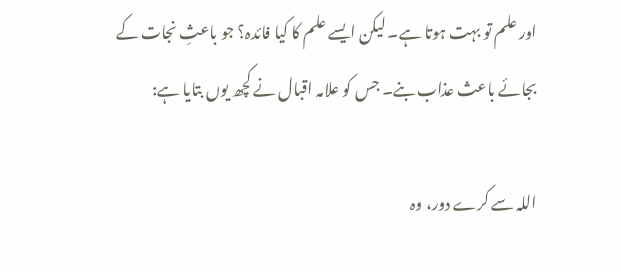اور علم تو بہت ہوتا ہے۔ لیکن ایسے علم کا کیا فائدہ؟ جو باعثِ نجات کے بجائے باعث عذاب بنے۔ جس کو علامہ اقبال نے کچھ یوں بتایا ہے:

اللہ سے کرے دور، وہ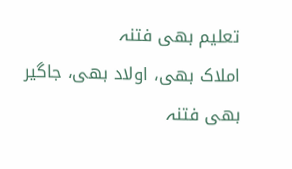تعلیم بھی فتنہ
املاک بھی، اولاد بھی، جاگیر بھی فتنہ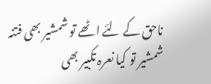ناحق کے لئے اٹھے تو شمشیر بھی فتنہ
شمشیر تو کیا نعرہ تکبیر بھی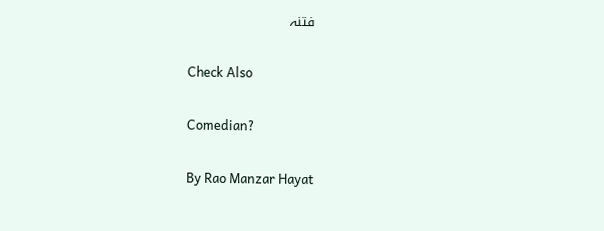فتنہ

Check Also

Comedian?

By Rao Manzar Hayat